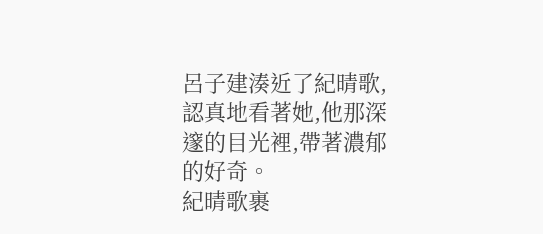呂子建湊近了紀晴歌,認真地看著她,他那深邃的目光裡,帶著濃郁的好奇。
紀晴歌裹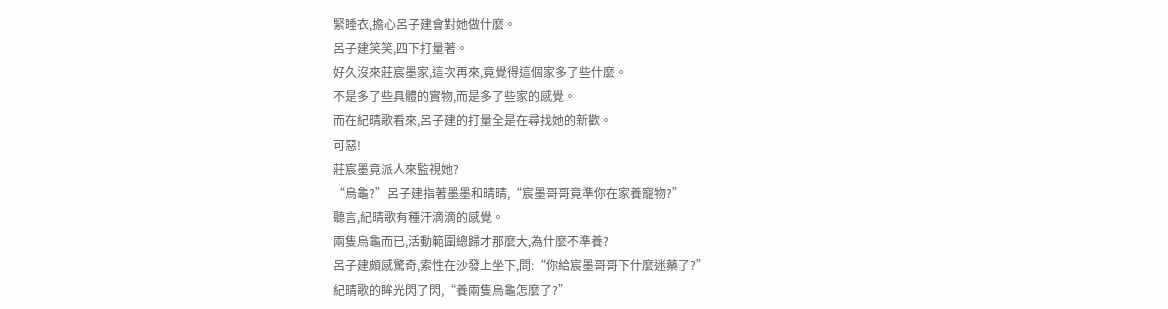緊睡衣,擔心呂子建會對她做什麼。
呂子建笑笑,四下打量著。
好久沒來莊宸墨家,這次再來,竟覺得這個家多了些什麼。
不是多了些具體的實物,而是多了些家的感覺。
而在紀晴歌看來,呂子建的打量全是在尋找她的新歡。
可惡!
莊宸墨竟派人來監視她?
“烏龜?”呂子建指著墨墨和晴晴,“宸墨哥哥竟準你在家養寵物?”
聽言,紀晴歌有種汗滴滴的感覺。
兩隻烏龜而已,活動範圍總歸才那麼大,為什麼不準養?
呂子建頗感驚奇,索性在沙發上坐下,問:“你給宸墨哥哥下什麼迷藥了?”
紀晴歌的眸光閃了閃,“養兩隻烏龜怎麼了?”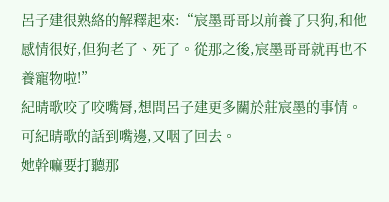呂子建很熟絡的解釋起來:“宸墨哥哥以前養了只狗,和他感情很好,但狗老了、死了。從那之後,宸墨哥哥就再也不養寵物啦!”
紀晴歌咬了咬嘴脣,想問呂子建更多關於莊宸墨的事情。
可紀晴歌的話到嘴邊,又咽了回去。
她幹嘛要打聽那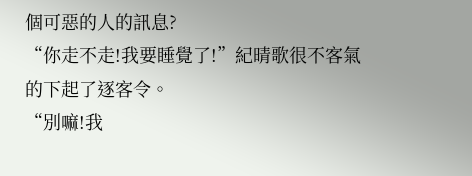個可惡的人的訊息?
“你走不走!我要睡覺了!”紀晴歌很不客氣的下起了逐客令。
“別嘛!我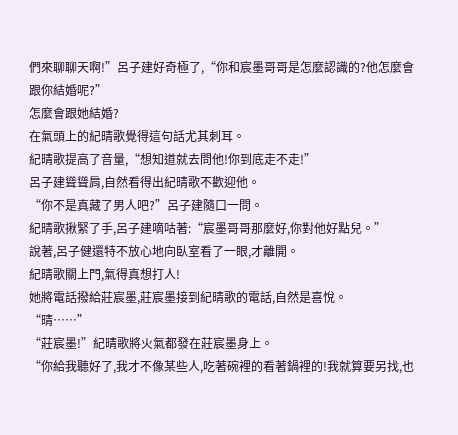們來聊聊天啊!”呂子建好奇極了,“你和宸墨哥哥是怎麼認識的?他怎麼會跟你結婚呢?”
怎麼會跟她結婚?
在氣頭上的紀晴歌覺得這句話尤其刺耳。
紀晴歌提高了音量,“想知道就去問他!你到底走不走!”
呂子建聳聳肩,自然看得出紀晴歌不歡迎他。
“你不是真藏了男人吧?”呂子建隨口一問。
紀晴歌揪緊了手,呂子建嘀咕著:“宸墨哥哥那麼好,你對他好點兒。”
說著,呂子健還特不放心地向臥室看了一眼,才離開。
紀晴歌關上門,氣得真想打人!
她將電話撥給莊宸墨,莊宸墨接到紀晴歌的電話,自然是喜悅。
“晴……”
“莊宸墨!”紀晴歌將火氣都發在莊宸墨身上。
“你給我聽好了,我才不像某些人,吃著碗裡的看著鍋裡的!我就算要另找,也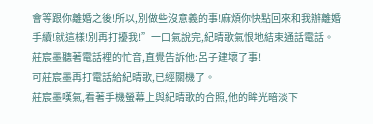會等跟你離婚之後!所以,別做些沒意義的事!麻煩你快點回來和我辦離婚手續!就這樣!別再打擾我!”一口氣說完,紀晴歌氣恨地結束通話電話。
莊宸墨聽著電話裡的忙音,直覺告訴他:呂子建壞了事!
可莊宸墨再打電話給紀晴歌,已經關機了。
莊宸墨嘆氣,看著手機螢幕上與紀晴歌的合照,他的眸光暗淡下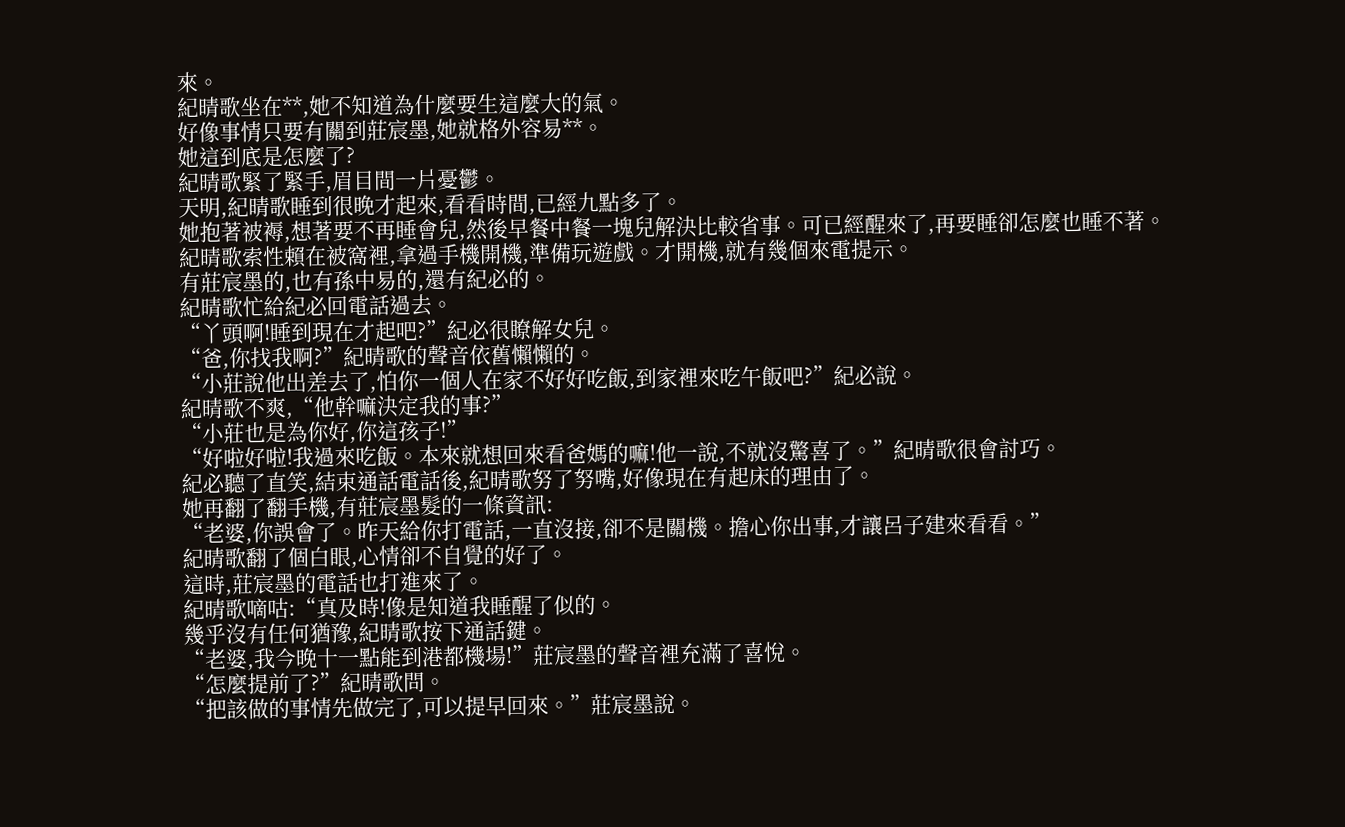來。
紀晴歌坐在**,她不知道為什麼要生這麼大的氣。
好像事情只要有關到莊宸墨,她就格外容易**。
她這到底是怎麼了?
紀晴歌緊了緊手,眉目間一片憂鬱。
天明,紀晴歌睡到很晚才起來,看看時間,已經九點多了。
她抱著被褥,想著要不再睡會兒,然後早餐中餐一塊兒解決比較省事。可已經醒來了,再要睡卻怎麼也睡不著。
紀晴歌索性賴在被窩裡,拿過手機開機,準備玩遊戲。才開機,就有幾個來電提示。
有莊宸墨的,也有孫中易的,還有紀必的。
紀晴歌忙給紀必回電話過去。
“丫頭啊!睡到現在才起吧?”紀必很瞭解女兒。
“爸,你找我啊?”紀晴歌的聲音依舊懶懶的。
“小莊說他出差去了,怕你一個人在家不好好吃飯,到家裡來吃午飯吧?”紀必說。
紀晴歌不爽,“他幹嘛決定我的事?”
“小莊也是為你好,你這孩子!”
“好啦好啦!我過來吃飯。本來就想回來看爸媽的嘛!他一說,不就沒驚喜了。”紀晴歌很會討巧。
紀必聽了直笑,結束通話電話後,紀晴歌努了努嘴,好像現在有起床的理由了。
她再翻了翻手機,有莊宸墨髮的一條資訊:
“老婆,你誤會了。昨天給你打電話,一直沒接,卻不是關機。擔心你出事,才讓呂子建來看看。”
紀晴歌翻了個白眼,心情卻不自覺的好了。
這時,莊宸墨的電話也打進來了。
紀晴歌嘀咕:“真及時!像是知道我睡醒了似的。
幾乎沒有任何猶豫,紀晴歌按下通話鍵。
“老婆,我今晚十一點能到港都機場!”莊宸墨的聲音裡充滿了喜悅。
“怎麼提前了?”紀晴歌問。
“把該做的事情先做完了,可以提早回來。”莊宸墨說。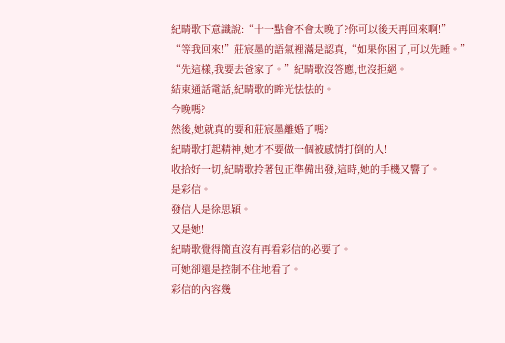紀晴歌下意識說:“十一點會不會太晚了?你可以後天再回來啊!”
“等我回來!”莊宸墨的語氣裡滿是認真,“如果你困了,可以先睡。”
“先這樣,我要去爸家了。”紀晴歌沒答應,也沒拒絕。
結束通話電話,紀晴歌的眸光怯怯的。
今晚嗎?
然後,她就真的要和莊宸墨離婚了嗎?
紀晴歌打起精神,她才不要做一個被感情打倒的人!
收拾好一切,紀晴歌拎著包正準備出發,這時,她的手機又響了。
是彩信。
發信人是徐思穎。
又是她!
紀晴歌覺得簡直沒有再看彩信的必要了。
可她卻還是控制不住地看了。
彩信的內容幾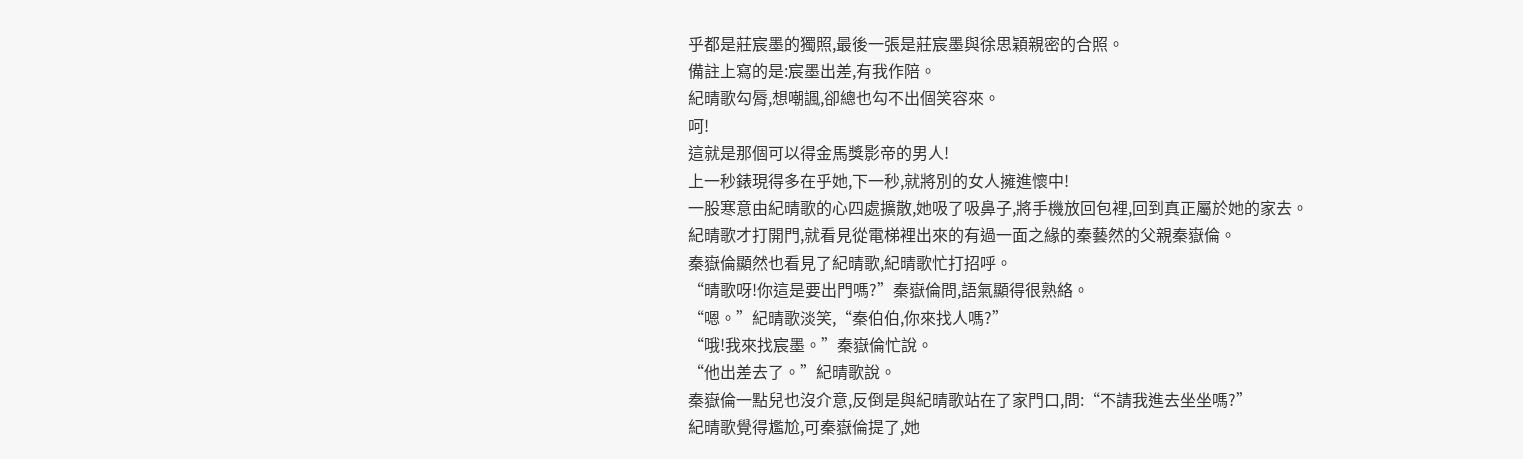乎都是莊宸墨的獨照,最後一張是莊宸墨與徐思穎親密的合照。
備註上寫的是:宸墨出差,有我作陪。
紀晴歌勾脣,想嘲諷,卻總也勾不出個笑容來。
呵!
這就是那個可以得金馬獎影帝的男人!
上一秒錶現得多在乎她,下一秒,就將別的女人擁進懷中!
一股寒意由紀晴歌的心四處擴散,她吸了吸鼻子,將手機放回包裡,回到真正屬於她的家去。
紀晴歌才打開門,就看見從電梯裡出來的有過一面之緣的秦藝然的父親秦嶽倫。
秦嶽倫顯然也看見了紀晴歌,紀晴歌忙打招呼。
“晴歌呀!你這是要出門嗎?”秦嶽倫問,語氣顯得很熟絡。
“嗯。”紀晴歌淡笑,“秦伯伯,你來找人嗎?”
“哦!我來找宸墨。”秦嶽倫忙說。
“他出差去了。”紀晴歌說。
秦嶽倫一點兒也沒介意,反倒是與紀晴歌站在了家門口,問:“不請我進去坐坐嗎?”
紀晴歌覺得尷尬,可秦嶽倫提了,她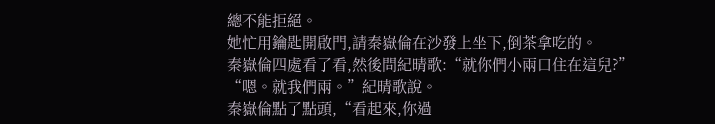總不能拒絕。
她忙用鑰匙開啟門,請秦嶽倫在沙發上坐下,倒茶拿吃的。
秦嶽倫四處看了看,然後問紀晴歌:“就你們小兩口住在這兒?”
“嗯。就我們兩。”紀晴歌說。
秦嶽倫點了點頭,“看起來,你過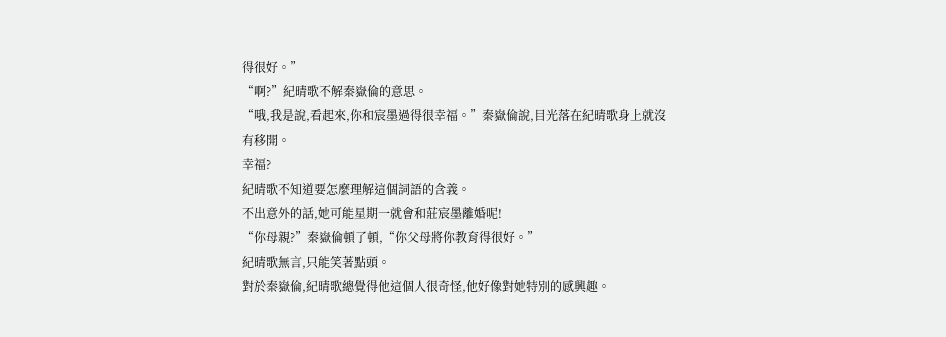得很好。”
“啊?”紀晴歌不解秦嶽倫的意思。
“哦,我是說,看起來,你和宸墨過得很幸福。”秦嶽倫說,目光落在紀晴歌身上就沒有移開。
幸福?
紀晴歌不知道要怎麼理解這個詞語的含義。
不出意外的話,她可能星期一就會和莊宸墨離婚呢!
“你母親?”秦嶽倫頓了頓,“你父母將你教育得很好。”
紀晴歌無言,只能笑著點頭。
對於秦嶽倫,紀晴歌總覺得他這個人很奇怪,他好像對她特別的感興趣。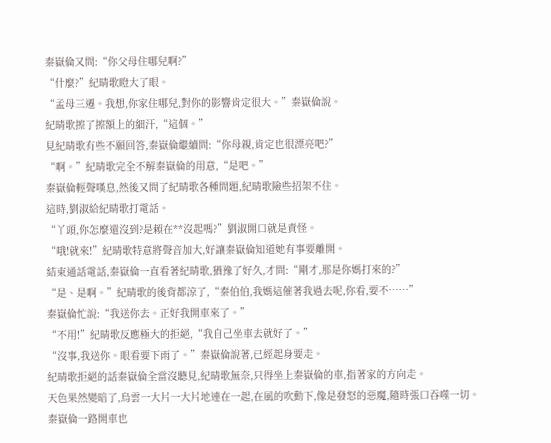秦嶽倫又問:“你父母住哪兒啊?”
“什麼?”紀晴歌瞪大了眼。
“孟母三遷。我想,你家住哪兒,對你的影響肯定很大。”秦嶽倫說。
紀晴歌擦了擦額上的細汗,“這個。”
見紀晴歌有些不願回答,秦嶽倫繼續問:“你母親,肯定也很漂亮吧?”
“啊。”紀晴歌完全不解秦嶽倫的用意,“是吧。”
秦嶽倫輕聲嘆息,然後又問了紀晴歌各種問題,紀晴歌險些招架不住。
這時,劉淑給紀晴歌打電話。
“丫頭,你怎麼還沒到?是賴在**沒起嗎?”劉淑開口就是責怪。
“哦!就來!”紀晴歌特意將聲音加大,好讓秦嶽倫知道她有事要離開。
結束通話電話,秦嶽倫一直看著紀晴歌,猶豫了好久,才問:“剛才,那是你媽打來的?”
“是、是啊。”紀晴歌的後背都涼了,“秦伯伯,我媽這催著我過去呢,你看,要不……”
秦嶽倫忙說:“我送你去。正好我開車來了。”
“不用!”紀晴歌反應極大的拒絕,“我自己坐車去就好了。”
“沒事,我送你。眼看要下雨了。”秦嶽倫說著,已經起身要走。
紀晴歌拒絕的話秦嶽倫全當沒聽見,紀晴歌無奈,只得坐上秦嶽倫的車,指著家的方向走。
天色果然變暗了,烏雲一大片一大片地連在一起,在風的吹動下,像是發怒的惡魔,隨時張口吞噬一切。
秦嶽倫一路開車也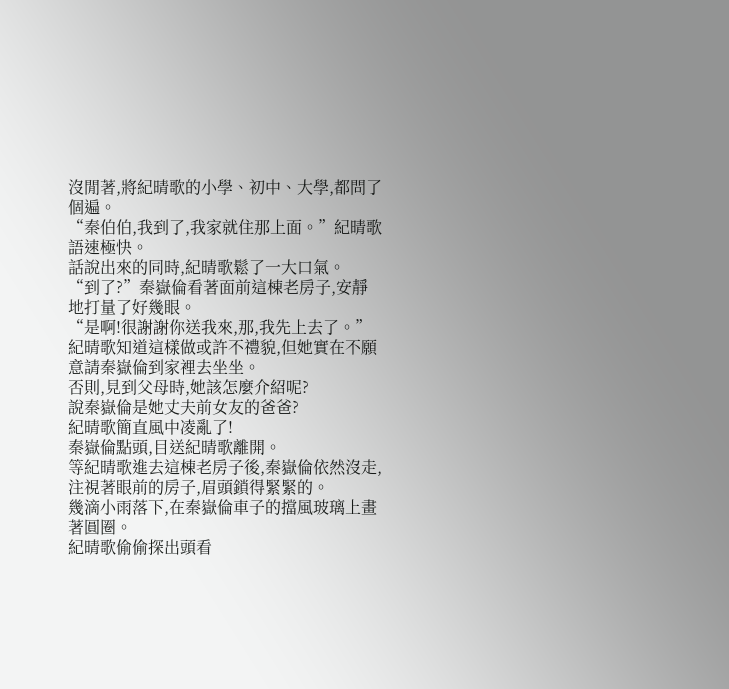沒閒著,將紀晴歌的小學、初中、大學,都問了個遍。
“秦伯伯,我到了,我家就住那上面。”紀晴歌語速極快。
話說出來的同時,紀晴歌鬆了一大口氣。
“到了?”秦嶽倫看著面前這棟老房子,安靜地打量了好幾眼。
“是啊!很謝謝你送我來,那,我先上去了。”紀晴歌知道這樣做或許不禮貌,但她實在不願意請秦嶽倫到家裡去坐坐。
否則,見到父母時,她該怎麼介紹呢?
說秦嶽倫是她丈夫前女友的爸爸?
紀晴歌簡直風中凌亂了!
秦嶽倫點頭,目送紀晴歌離開。
等紀晴歌進去這棟老房子後,秦嶽倫依然沒走,注視著眼前的房子,眉頭鎖得緊緊的。
幾滴小雨落下,在秦嶽倫車子的擋風玻璃上畫著圓圈。
紀晴歌偷偷探出頭看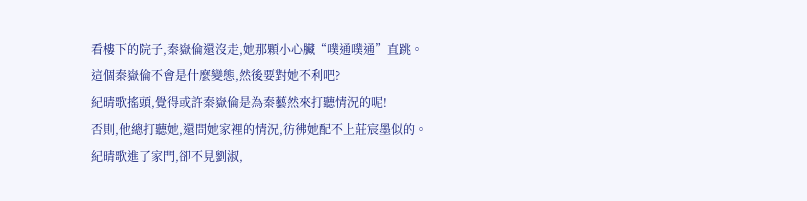看樓下的院子,秦嶽倫還沒走,她那顆小心臟“噗通噗通”直跳。
這個秦嶽倫不會是什麼變態,然後要對她不利吧?
紀晴歌搖頭,覺得或許秦嶽倫是為秦藝然來打聽情況的呢!
否則,他總打聽她,還問她家裡的情況,彷彿她配不上莊宸墨似的。
紀晴歌進了家門,卻不見劉淑,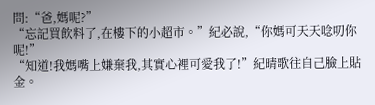問:“爸,媽呢?”
“忘記買飲料了,在樓下的小超市。”紀必說,“你媽可天天唸叨你呢!”
“知道!我媽嘴上嫌棄我,其實心裡可愛我了!”紀晴歌往自己臉上貼金。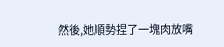然後,她順勢捏了一塊肉放嘴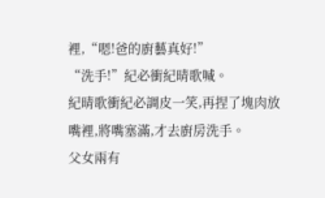裡,“嗯!爸的廚藝真好!”
“洗手!”紀必衝紀晴歌喊。
紀晴歌衝紀必調皮一笑,再捏了塊肉放嘴裡,將嘴塞滿,才去廚房洗手。
父女兩有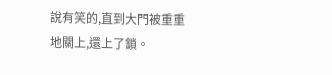說有笑的,直到大門被重重地關上,還上了鎖。